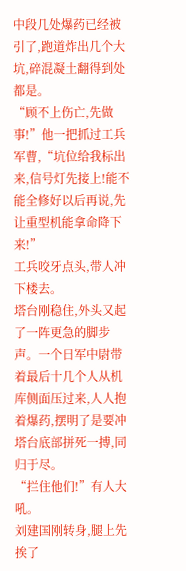中段几处爆药已经被引了,跑道炸出几个大坑,碎混凝土翻得到处都是。
“顾不上伤亡,先做事!”他一把抓过工兵军曹,“坑位给我标出来,信号灯先接上!能不能全修好以后再说,先让重型机能拿命降下来!”
工兵咬牙点头,带人冲下楼去。
塔台刚稳住,外头又起了一阵更急的脚步声。一个日军中尉带着最后十几个人从机库侧面压过来,人人抱着爆药,摆明了是要冲塔台底部拼死一搏,同归于尽。
“拦住他们!”有人大吼。
刘建国刚转身,腿上先挨了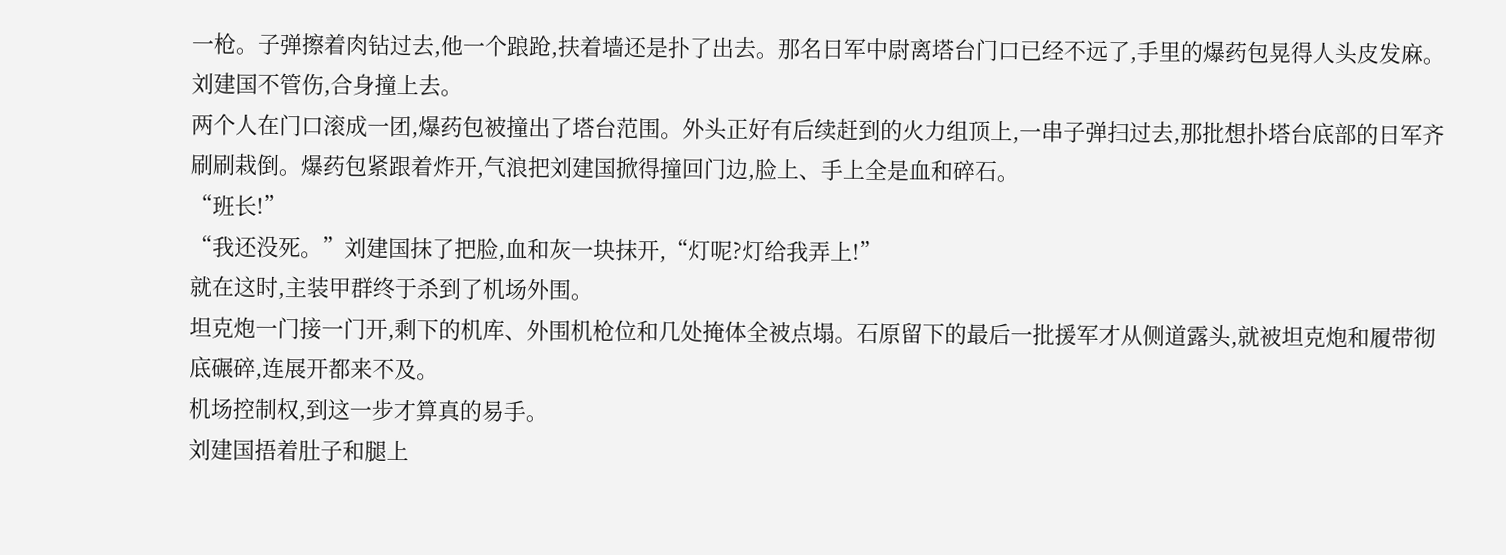一枪。子弹擦着肉钻过去,他一个踉跄,扶着墙还是扑了出去。那名日军中尉离塔台门口已经不远了,手里的爆药包晃得人头皮发麻。
刘建国不管伤,合身撞上去。
两个人在门口滚成一团,爆药包被撞出了塔台范围。外头正好有后续赶到的火力组顶上,一串子弹扫过去,那批想扑塔台底部的日军齐刷刷栽倒。爆药包紧跟着炸开,气浪把刘建国掀得撞回门边,脸上、手上全是血和碎石。
“班长!”
“我还没死。”刘建国抹了把脸,血和灰一块抹开,“灯呢?灯给我弄上!”
就在这时,主装甲群终于杀到了机场外围。
坦克炮一门接一门开,剩下的机库、外围机枪位和几处掩体全被点塌。石原留下的最后一批援军才从侧道露头,就被坦克炮和履带彻底碾碎,连展开都来不及。
机场控制权,到这一步才算真的易手。
刘建国捂着肚子和腿上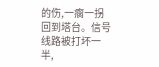的伤,一瘸一拐回到塔台。信号线路被打坏一半,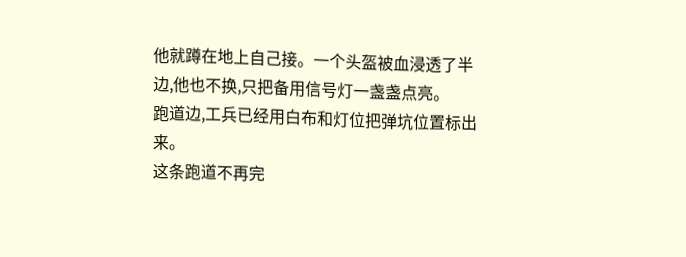他就蹲在地上自己接。一个头盔被血浸透了半边,他也不换,只把备用信号灯一盏盏点亮。
跑道边,工兵已经用白布和灯位把弹坑位置标出来。
这条跑道不再完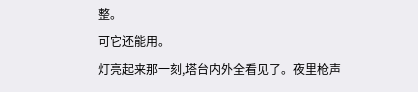整。
可它还能用。
灯亮起来那一刻,塔台内外全看见了。夜里枪声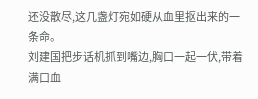还没散尽,这几盏灯宛如硬从血里抠出来的一条命。
刘建国把步话机抓到嘴边,胸口一起一伏,带着满口血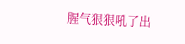腥气狠狠吼了出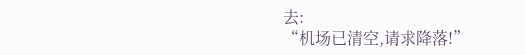去:
“机场已清空,请求降落!”